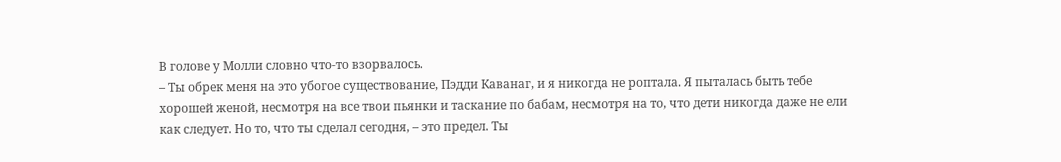В голове у Молли словно что-то взорвалось.
– Ты обрек меня на это убогое существование, Пэдди Каванаг, и я никогда не роптала. Я пыталась быть тебе хорошей женой, несмотря на все твои пьянки и таскание по бабам, несмотря на то, что дети никогда даже не ели как следует. Но то, что ты сделал сегодня, – это предел. Ты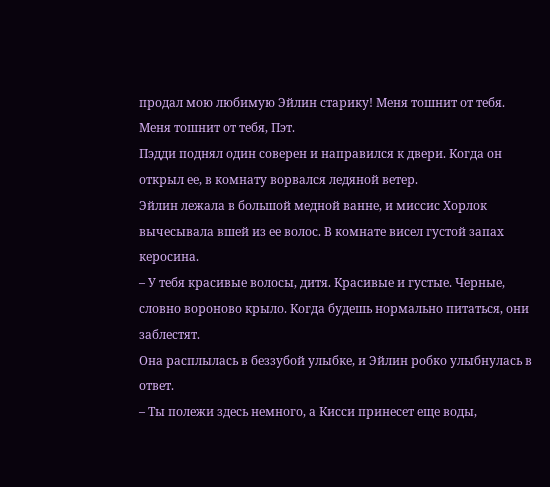продал мою любимую Эйлин старику! Меня тошнит от тебя. Меня тошнит от тебя, Пэт.
Пэдди поднял один соверен и направился к двери. Когда он открыл ее, в комнату ворвался ледяной ветер.
Эйлин лежала в большой медной ванне, и миссис Хорлок вычесывала вшей из ее волос. В комнате висел густой запах керосина.
– У тебя красивые волосы, дитя. Красивые и густые. Черные, словно вороново крыло. Когда будешь нормально питаться, они заблестят.
Она расплылась в беззубой улыбке, и Эйлин робко улыбнулась в ответ.
– Ты полежи здесь немного, а Кисси принесет еще воды,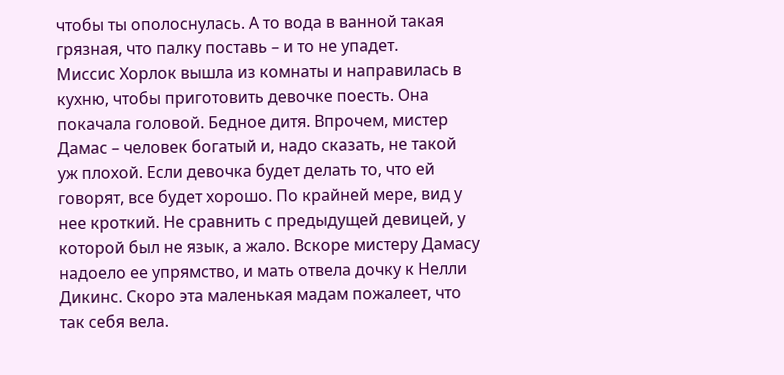чтобы ты ополоснулась. А то вода в ванной такая грязная, что палку поставь – и то не упадет.
Миссис Хорлок вышла из комнаты и направилась в кухню, чтобы приготовить девочке поесть. Она покачала головой. Бедное дитя. Впрочем, мистер Дамас – человек богатый и, надо сказать, не такой уж плохой. Если девочка будет делать то, что ей говорят, все будет хорошо. По крайней мере, вид у нее кроткий. Не сравнить с предыдущей девицей, у которой был не язык, а жало. Вскоре мистеру Дамасу надоело ее упрямство, и мать отвела дочку к Нелли Дикинс. Скоро эта маленькая мадам пожалеет, что так себя вела.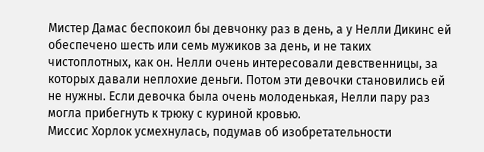Мистер Дамас беспокоил бы девчонку раз в день, а у Нелли Дикинс ей обеспечено шесть или семь мужиков за день, и не таких чистоплотных, как он. Нелли очень интересовали девственницы, за которых давали неплохие деньги. Потом эти девочки становились ей не нужны. Если девочка была очень молоденькая, Нелли пару раз могла прибегнуть к трюку с куриной кровью.
Миссис Хорлок усмехнулась, подумав об изобретательности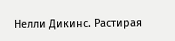Нелли Дикинс. Растирая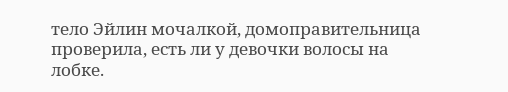тело Эйлин мочалкой, домоправительница проверила, есть ли у девочки волосы на лобке.